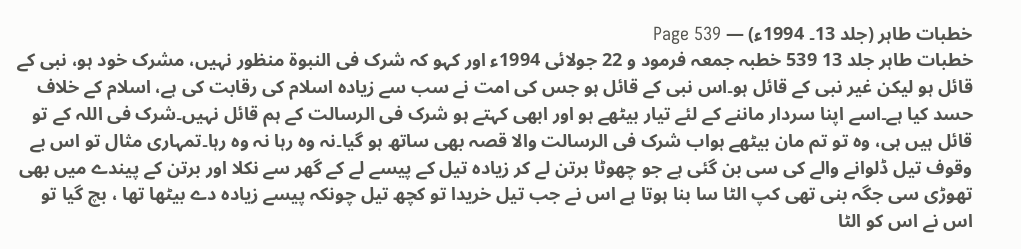خطبات طاہر (جلد 13۔ 1994ء) — Page 539
خطبات طاہر جلد 13 539 خطبہ جمعہ فرمود و 22 جولائی 1994ء اور کہو کہ شرک فی النبوۃ منظور نہیں، مشرک خود ہو، نبی کے قائل ہو لیکن غیر نبی کے قائل ہو۔اس نبی کے قائل ہو جس کی امت نے سب سے زیادہ اسلام کی رقابت کی ہے، اسلام کے خلاف حسد کیا ہے۔اسے اپنا سردار ماننے کے لئے تیار بیٹھے ہو اور ابھی کہتے ہو شرک فی الرسالت کے ہم قائل نہیں۔شرک فی اللہ کے تو قائل ہیں ہی، وہ تو تم مان بیٹھے ہواب شرک فی الرسالت والا قصہ بھی ساتھ ہو گیا۔نہ وہ رہا نہ وہ رہا۔تمہاری مثال تو اس بے وقوف تیل ڈلوانے والے کی سی بن گئی ہے جو چھوٹا برتن لے کر زیادہ تیل کے پیسے لے کے گھر سے نکلا اور برتن کے پیندے میں بھی تھوڑی سی جگہ بنی تھی کپ الٹا سا بنا ہوتا ہے اس نے جب تیل خریدا تو کچھ تیل چونکہ پیسے زیادہ دے بیٹھا تھا ، بچ گیا تو اس نے اس کو الٹا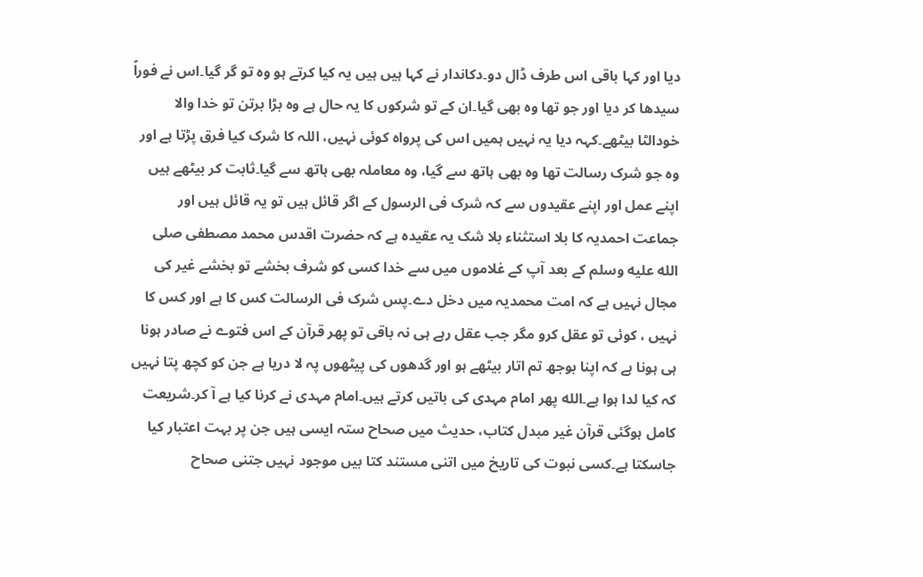دیا اور کہا باقی اس طرف ڈال دو۔دکاندار نے کہا ہیں ہیں یہ کیا کرتے ہو وہ تو گر گیا۔اس نے فوراً سیدھا کر دیا اور جو تھا وہ بھی گیا۔ان کے تو شرکوں کا یہ حال ہے وہ بڑا برتن تو خدا والا خودالٹا بیٹھے۔کہہ دیا یہ نہیں ہمیں اس کی پرواہ کوئی نہیں، اللہ کا شرک کیا فرق پڑتا ہے اور وہ جو شرک رسالت تھا وہ بھی ہاتھ سے گیا، وہ معاملہ بھی ہاتھ سے گیا۔ثابت کر بیٹھے ہیں اپنے عمل اور اپنے عقیدوں سے کہ شرک فی الرسول کے اگر قائل ہیں تو یہ قائل ہیں اور جماعت احمدیہ کا بلا استثناء بلا شک یہ عقیدہ ہے کہ حضرت اقدس محمد مصطفی صلى الله عليه وسلم کے بعد آپ کے غلاموں میں سے خدا کسی کو شرف بخشے تو بخشے غیر کی مجال نہیں ہے کہ امت محمدیہ میں دخل دے۔پس شرک فی الرسالت کس کا ہے اور کس کا نہیں ، کوئی تو عقل کرو مگر جب عقل رہے ہی نہ باقی تو پھر قرآن کے اس فتوے نے صادر ہونا ہی ہونا ہے کہ اپنا بوجھ تم اتار بیٹھے ہو اور گدھوں کی پیٹھوں پہ لا دریا ہے جن کو کچھ پتا نہیں کہ کیا لدا ہوا ہے۔الله پھر امام مہدی کی باتیں کرتے ہیں۔امام مہدی نے کرنا کیا ہے آ کر۔شریعت کامل ہوگئی قرآن غیر مبدل کتاب، حدیث میں صحاح ستہ ایسی ہیں جن پر بہت اعتبار کیا جاسکتا ہے۔کسی نبوت کی تاریخ میں اتنی مستند کتا بیں موجود نہیں جتنی صحاح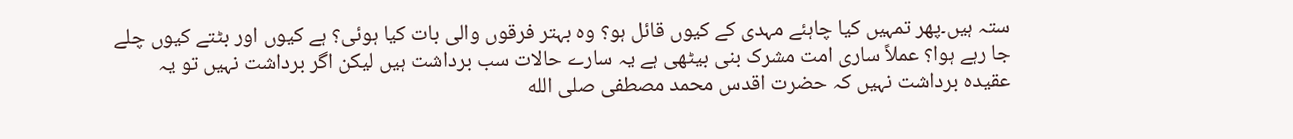ستہ ہیں۔پھر تمہیں کیا چاہئے مہدی کے کیوں قائل ہو؟ وہ بہتر فرقوں والی بات کیا ہوئی؟ ہے کیوں اور بٹتے کیوں چلے جا رہے ہوا؟ عملاً ساری امت مشرک بنی بیٹھی ہے یہ سارے حالات سب برداشت ہیں لیکن اگر برداشت نہیں تو یہ عقیدہ برداشت نہیں کہ حضرت اقدس محمد مصطفی صلى الله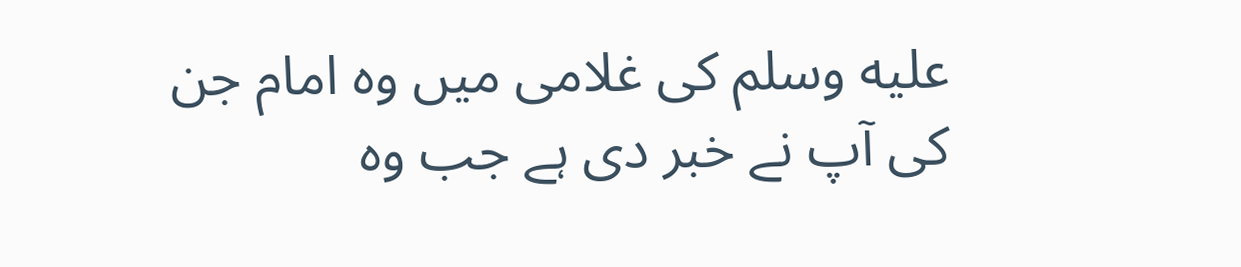عليه وسلم کی غلامی میں وہ امام جن کی آپ نے خبر دی ہے جب وہ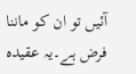آئیں تو ان کو ماننا فرض ہے۔یہ عقیدہ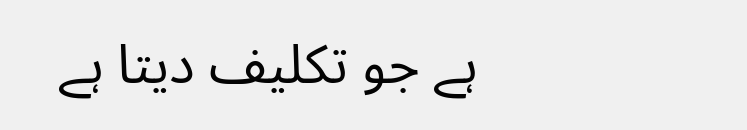ہے جو تکلیف دیتا ہے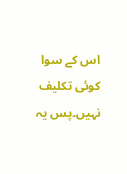اس کے سوا کوئی تکلیف نہیں۔پس یہ